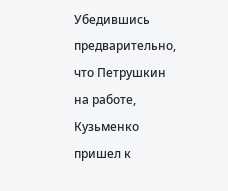Убедившись предварительно, что Петрушкин на работе, Кузьменко пришел к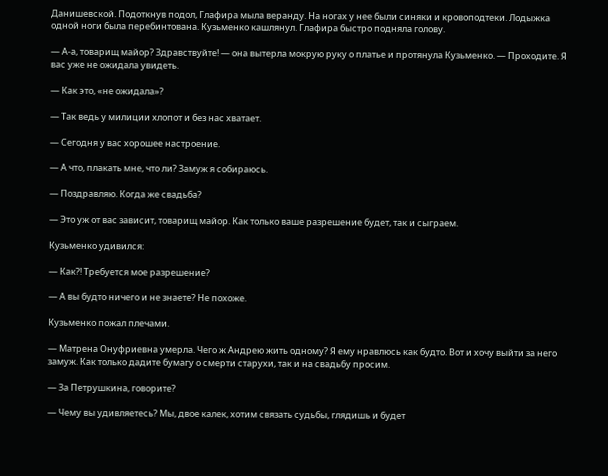Данишевской. Подоткнув подол, Глафира мыла веранду. На ногах у нее были синяки и кровоподтеки. Лодыжка одной ноги была перебинтована. Кузьменко кашлянул. Глафира быстро подняла голову.

— А-а, товарищ майор? Здравствуйте! — она вытерла мокрую руку о платье и протянула Кузьменко. — Проходите. Я вас уже не ожидала увидеть.

— Как это, «не ожидала»?

— Так ведь у милиции хлопот и без нас хватает.

— Сегодня у вас хорошее настроение.

— А что, плакать мне, что ли? Замуж я собираюсь.

— Поздравляю. Когда же свадьба?

— Это уж от вас зависит, товарищ майор. Как только ваше разрешение будет, так и сыграем.

Кузьменко удивился:

— Как?! Требуется мое разрешение?

— А вы будто ничего и не знаете? Не похоже.

Кузьменко пожал плечами.

— Матрена Онуфриевна умерла. Чего ж Андрею жить одному? Я ему нравлюсь как будто. Вот и хочу выйти за него замуж. Как только дадите бумагу о смерти старухи, так и на свадьбу просим.

— За Петрушкина, говорите?

— Чему вы удивляетесь? Мы, двое калек, хотим связать судьбы, глядишь и будет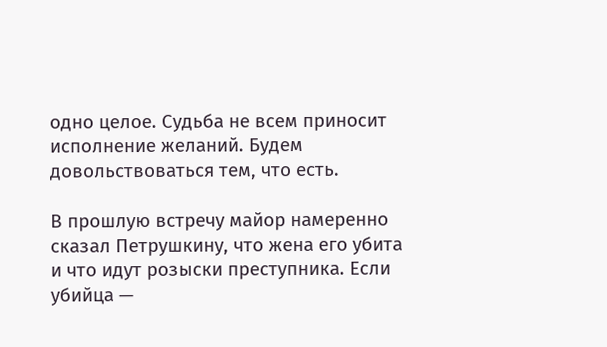одно целое. Судьба не всем приносит исполнение желаний. Будем довольствоваться тем, что есть.

В прошлую встречу майор намеренно сказал Петрушкину, что жена его убита и что идут розыски преступника. Если убийца —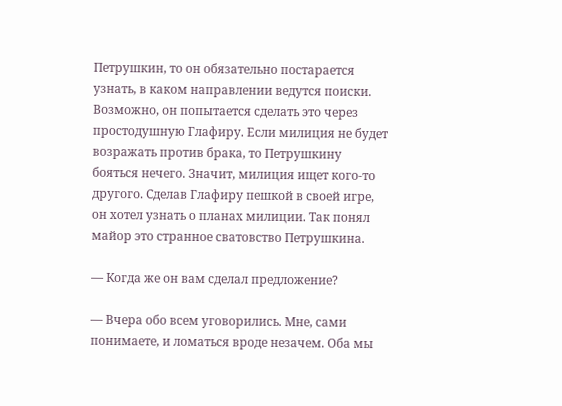Петрушкин, то он обязательно постарается узнать, в каком направлении ведутся поиски. Возможно, он попытается сделать это через простодушную Глафиру. Если милиция не будет возражать против брака, то Петрушкину бояться нечего. Значит, милиция ищет кого-то другого. Сделав Глафиру пешкой в своей игре, он хотел узнать о планах милиции. Так понял майор это странное сватовство Петрушкина.

— Когда же он вам сделал предложение?

— Вчера обо всем уговорились. Мне, сами понимаете, и ломаться вроде незачем. Оба мы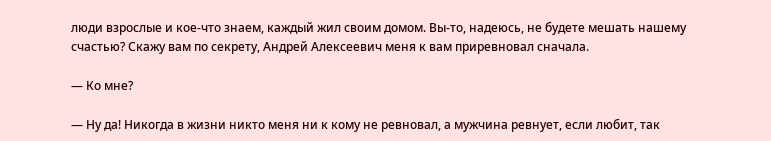люди взрослые и кое-что знаем, каждый жил своим домом. Вы-то, надеюсь, не будете мешать нашему счастью? Скажу вам по секрету, Андрей Алексеевич меня к вам приревновал сначала.

— Ко мне?

— Ну да! Никогда в жизни никто меня ни к кому не ревновал, а мужчина ревнует, если любит, так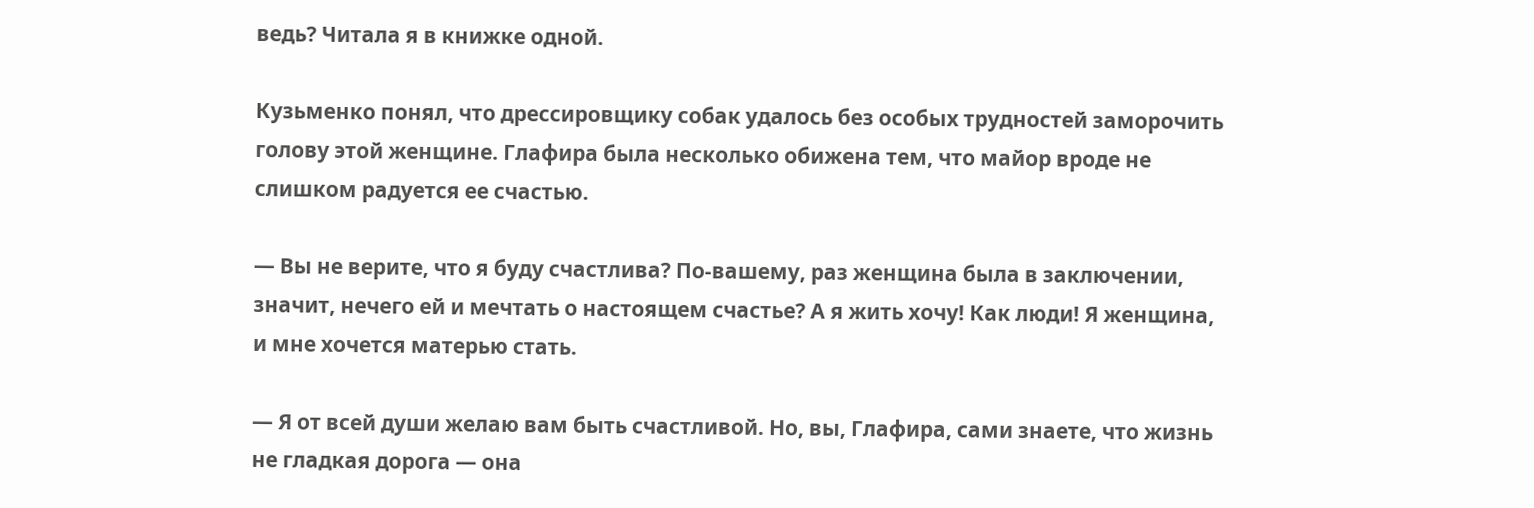ведь? Читала я в книжке одной.

Кузьменко понял, что дрессировщику собак удалось без особых трудностей заморочить голову этой женщине. Глафира была несколько обижена тем, что майор вроде не слишком радуется ее счастью.

— Вы не верите, что я буду счастлива? По-вашему, раз женщина была в заключении, значит, нечего ей и мечтать о настоящем счастье? А я жить хочу! Как люди! Я женщина, и мне хочется матерью стать.

— Я от всей души желаю вам быть счастливой. Но, вы, Глафира, сами знаете, что жизнь не гладкая дорога — она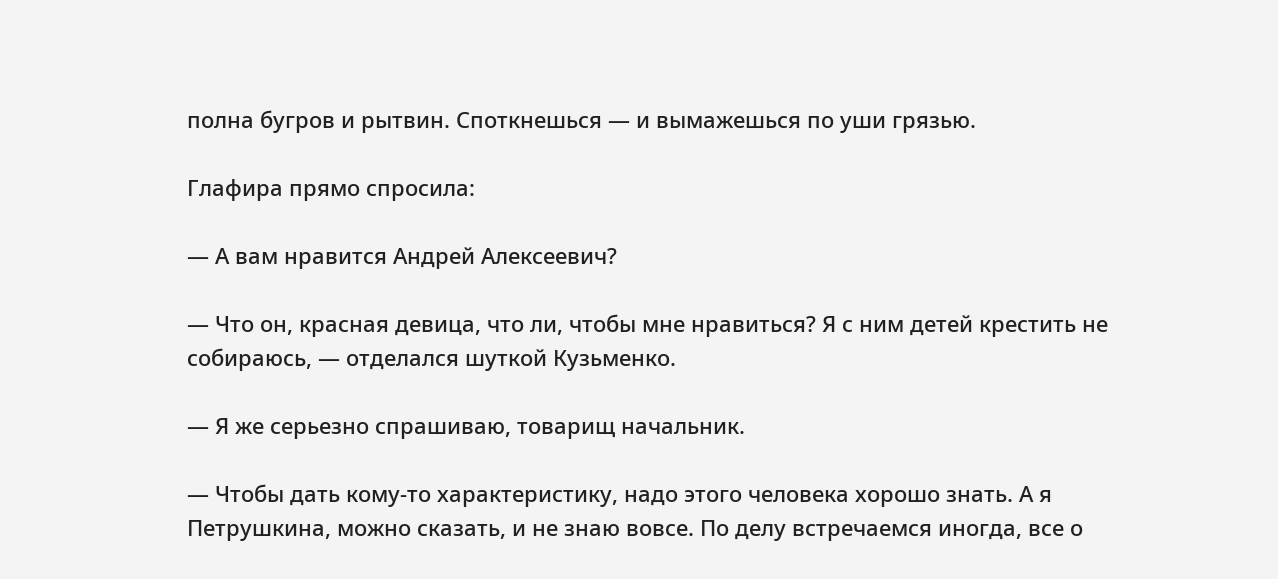полна бугров и рытвин. Споткнешься — и вымажешься по уши грязью.

Глафира прямо спросила:

— А вам нравится Андрей Алексеевич?

— Что он, красная девица, что ли, чтобы мне нравиться? Я с ним детей крестить не собираюсь, — отделался шуткой Кузьменко.

— Я же серьезно спрашиваю, товарищ начальник.

— Чтобы дать кому-то характеристику, надо этого человека хорошо знать. А я Петрушкина, можно сказать, и не знаю вовсе. По делу встречаемся иногда, все о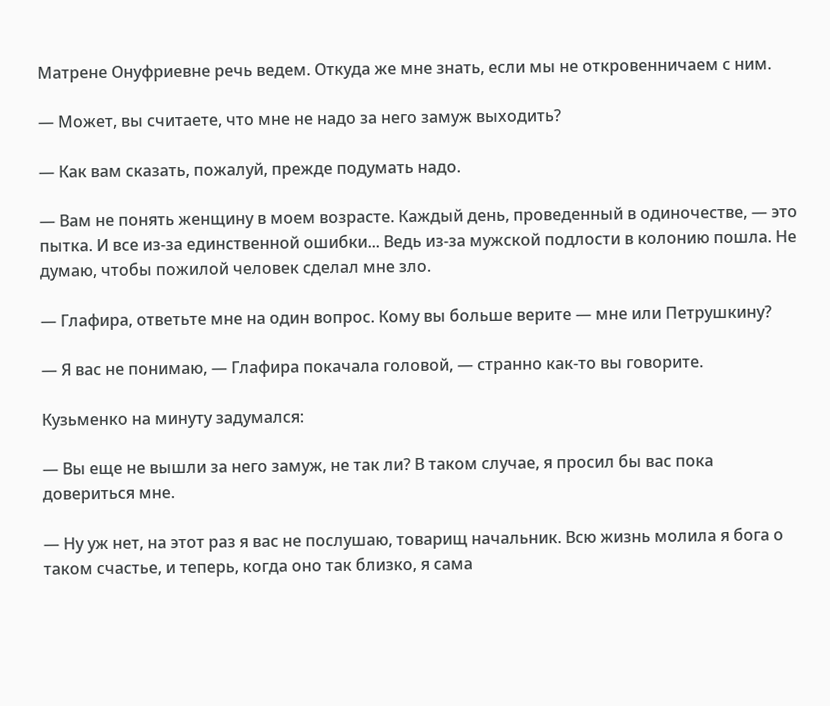Матрене Онуфриевне речь ведем. Откуда же мне знать, если мы не откровенничаем с ним.

— Может, вы считаете, что мне не надо за него замуж выходить?

— Как вам сказать, пожалуй, прежде подумать надо.

— Вам не понять женщину в моем возрасте. Каждый день, проведенный в одиночестве, — это пытка. И все из-за единственной ошибки... Ведь из-за мужской подлости в колонию пошла. Не думаю, чтобы пожилой человек сделал мне зло.

— Глафира, ответьте мне на один вопрос. Кому вы больше верите — мне или Петрушкину?

— Я вас не понимаю, — Глафира покачала головой, — странно как-то вы говорите.

Кузьменко на минуту задумался:

— Вы еще не вышли за него замуж, не так ли? В таком случае, я просил бы вас пока довериться мне.

— Ну уж нет, на этот раз я вас не послушаю, товарищ начальник. Всю жизнь молила я бога о таком счастье, и теперь, когда оно так близко, я сама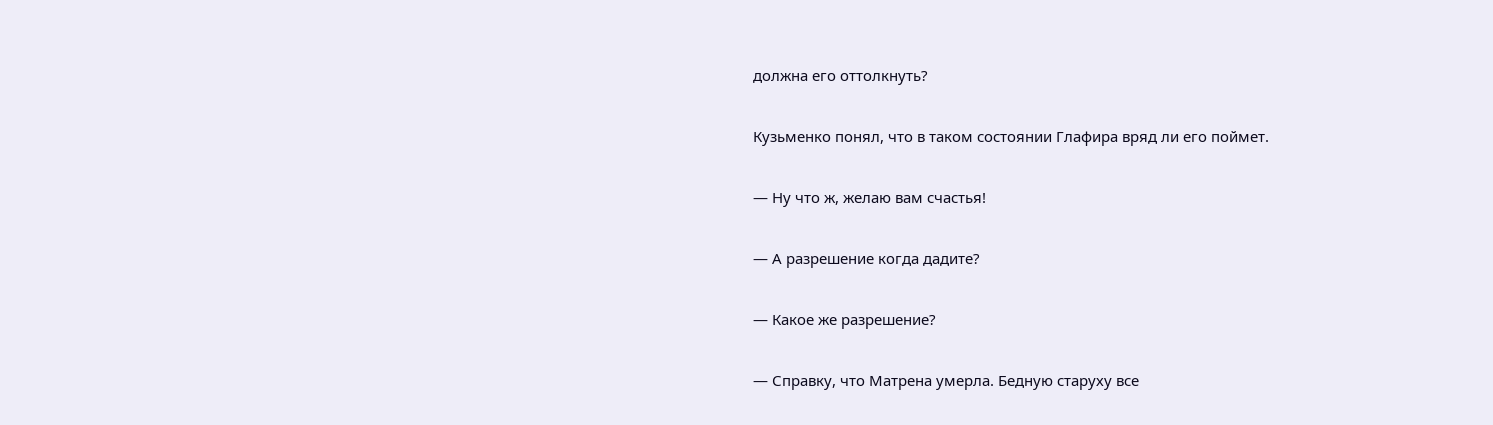должна его оттолкнуть?

Кузьменко понял, что в таком состоянии Глафира вряд ли его поймет.

— Ну что ж, желаю вам счастья!

— А разрешение когда дадите?

— Какое же разрешение?

— Справку, что Матрена умерла. Бедную старуху все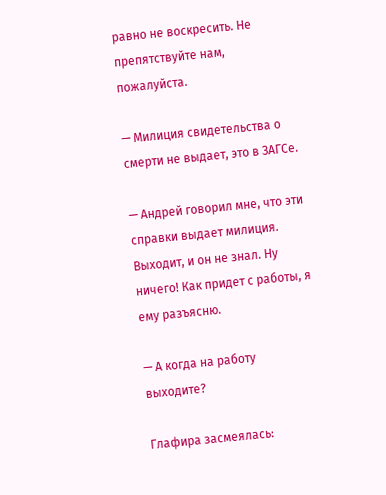равно не воскресить. Не препятствуйте нам, пожалуйста.

— Милиция свидетельства о смерти не выдает, это в ЗАГСе.

— Андрей говорил мне, что эти справки выдает милиция. Выходит, и он не знал. Ну ничего! Как придет с работы, я ему разъясню.

— А когда на работу выходите?

Глафира засмеялась: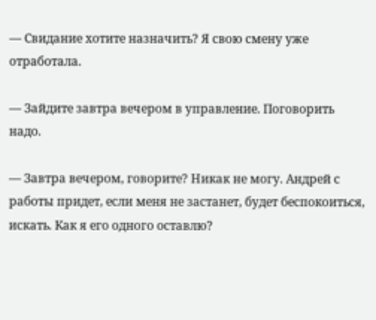— Свидание хотите назначить? Я свою смену уже отработала.

— Зайдите завтра вечером в управление. Поговорить надо.

— Завтра вечером, говорите? Никак не могу. Андрей с работы придет, если меня не застанет, будет беспокоиться, искать. Как я его одного оставлю?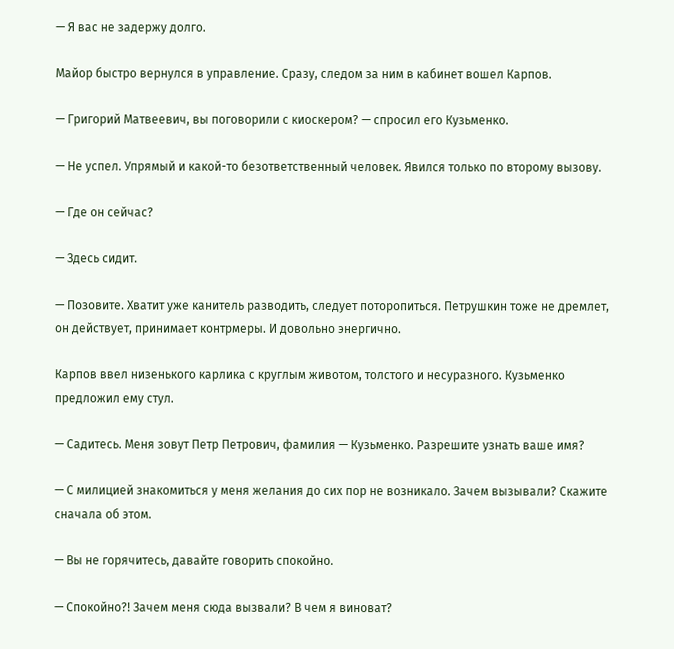— Я вас не задержу долго.

Майор быстро вернулся в управление. Сразу, следом за ним в кабинет вошел Карпов.

— Григорий Матвеевич, вы поговорили с киоскером? — спросил его Кузьменко.

— Не успел. Упрямый и какой-то безответственный человек. Явился только по второму вызову.

— Где он сейчас?

— Здесь сидит.

— Позовите. Хватит уже канитель разводить, следует поторопиться. Петрушкин тоже не дремлет, он действует, принимает контрмеры. И довольно энергично.

Карпов ввел низенького карлика с круглым животом, толстого и несуразного. Кузьменко предложил ему стул.

— Садитесь. Меня зовут Петр Петрович, фамилия — Кузьменко. Разрешите узнать ваше имя?

— С милицией знакомиться у меня желания до сих пор не возникало. Зачем вызывали? Скажите сначала об этом.

— Вы не горячитесь, давайте говорить спокойно.

— Спокойно?! Зачем меня сюда вызвали? В чем я виноват?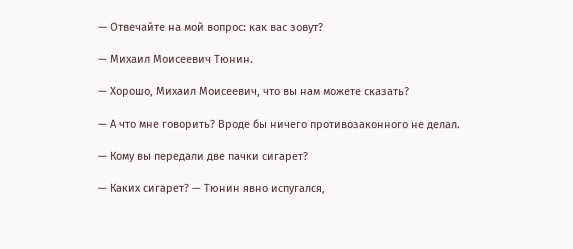— Отвечайте на мой вопрос: как вас зовут?

— Михаил Моисеевич Тюнин.

— Хорошо, Михаил Моисеевич, что вы нам можете сказать?

— А что мне говорить? Вроде бы ничего противозаконного не делал.

— Кому вы передали две пачки сигарет?

— Каких сигарет? — Тюнин явно испугался,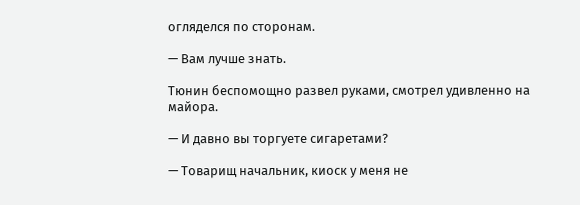огляделся по сторонам.

— Вам лучше знать.

Тюнин беспомощно развел руками, смотрел удивленно на майора.

— И давно вы торгуете сигаретами?

— Товарищ начальник, киоск у меня не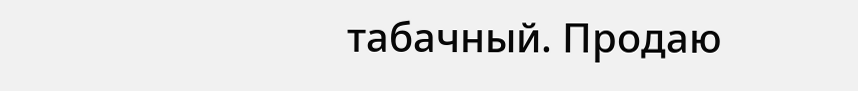табачный. Продаю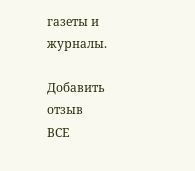газеты и журналы.

Добавить отзыв
ВСЕ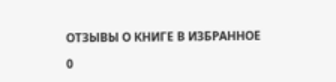ОТЗЫВЫ О КНИГЕ В ИЗБРАННОЕ

0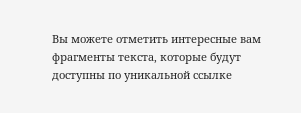Вы можете отметить интересные вам фрагменты текста, которые будут доступны по уникальной ссылке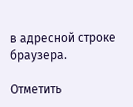в адресной строке браузера.

Отметить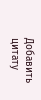Добавить цитату